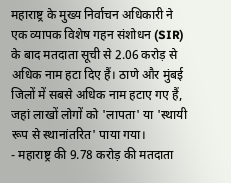महाराष्ट्र के मुख्य निर्वाचन अधिकारी ने एक व्यापक विशेष गहन संशोधन (SIR) के बाद मतदाता सूची से 2.06 करोड़ से अधिक नाम हटा दिए हैं। ठाणे और मुंबई जिलों में सबसे अधिक नाम हटाए गए हैं, जहां लाखों लोगों को 'लापता' या 'स्थायी रूप से स्थानांतरित' पाया गया।
- महाराष्ट्र की 9.78 करोड़ की मतदाता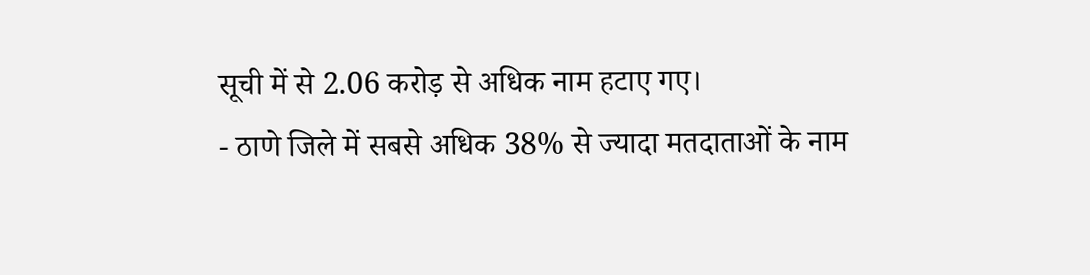सूची में से 2.06 करोड़ से अधिक नाम हटाए गए।
- ठाणे जिले में सबसे अधिक 38% से ज्यादा मतदाताओं के नाम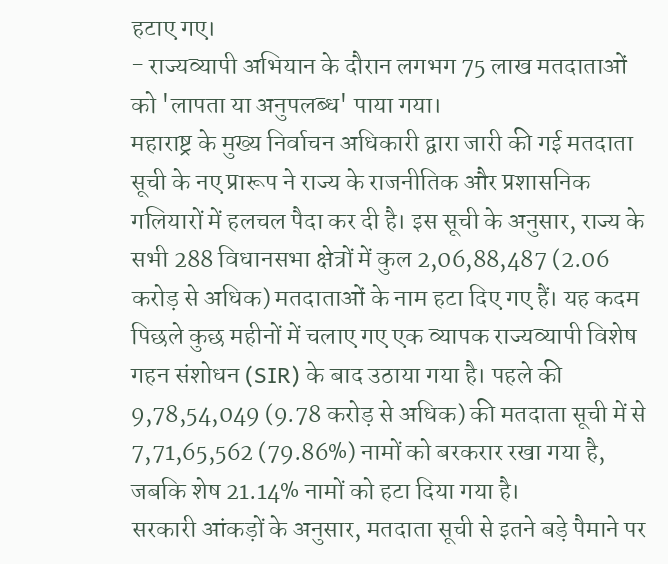हटाए गए।
- राज्यव्यापी अभियान के दौरान लगभग 75 लाख मतदाताओं को 'लापता या अनुपलब्ध' पाया गया।
महाराष्ट्र के मुख्य निर्वाचन अधिकारी द्वारा जारी की गई मतदाता सूची के नए प्रारूप ने राज्य के राजनीतिक और प्रशासनिक गलियारों में हलचल पैदा कर दी है। इस सूची के अनुसार, राज्य के सभी 288 विधानसभा क्षेत्रों में कुल 2,06,88,487 (2.06 करोड़ से अधिक) मतदाताओं के नाम हटा दिए गए हैं। यह कदम पिछले कुछ महीनों में चलाए गए एक व्यापक राज्यव्यापी विशेष गहन संशोधन (SIR) के बाद उठाया गया है। पहले की 9,78,54,049 (9.78 करोड़ से अधिक) की मतदाता सूची में से 7,71,65,562 (79.86%) नामों को बरकरार रखा गया है, जबकि शेष 21.14% नामों को हटा दिया गया है।
सरकारी आंकड़ों के अनुसार, मतदाता सूची से इतने बड़े पैमाने पर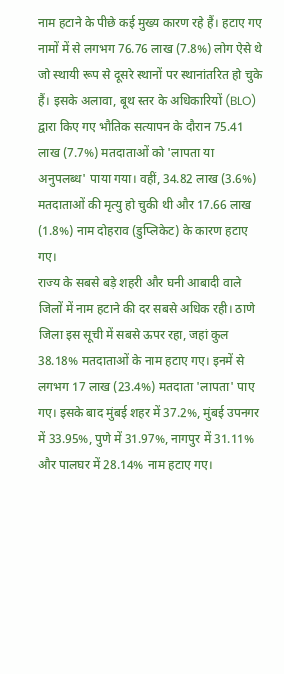नाम हटाने के पीछे कई मुख्य कारण रहे हैं। हटाए गए नामों में से लगभग 76.76 लाख (7.8%) लोग ऐसे थे जो स्थायी रूप से दूसरे स्थानों पर स्थानांतरित हो चुके हैं। इसके अलावा, बूथ स्तर के अधिकारियों (BLO) द्वारा किए गए भौतिक सत्यापन के दौरान 75.41 लाख (7.7%) मतदाताओं को 'लापता या अनुपलब्ध' पाया गया। वहीं, 34.82 लाख (3.6%) मतदाताओं की मृत्यु हो चुकी थी और 17.66 लाख (1.8%) नाम दोहराव (डुप्लिकेट) के कारण हटाए गए।
राज्य के सबसे बड़े शहरी और घनी आबादी वाले जिलों में नाम हटाने की दर सबसे अधिक रही। ठाणे जिला इस सूची में सबसे ऊपर रहा, जहां कुल 38.18% मतदाताओं के नाम हटाए गए। इनमें से लगभग 17 लाख (23.4%) मतदाता 'लापता' पाए गए। इसके बाद मुंबई शहर में 37.2%, मुंबई उपनगर में 33.95%, पुणे में 31.97%, नागपुर में 31.11% और पालघर में 28.14% नाम हटाए गए।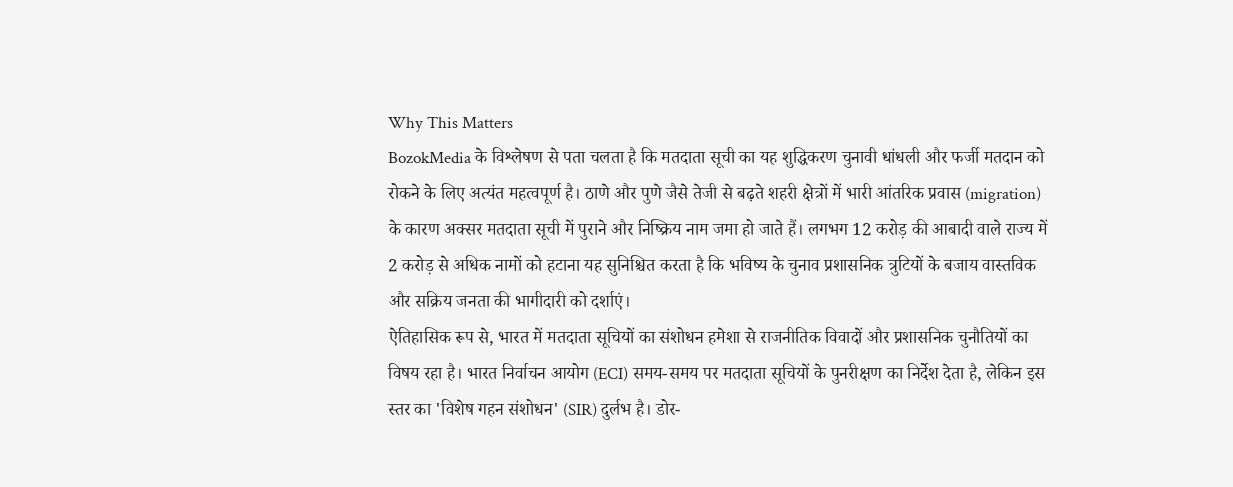Why This Matters
BozokMedia के विश्लेषण से पता चलता है कि मतदाता सूची का यह शुद्धिकरण चुनावी धांधली और फर्जी मतदान को रोकने के लिए अत्यंत महत्वपूर्ण है। ठाणे और पुणे जैसे तेजी से बढ़ते शहरी क्षेत्रों में भारी आंतरिक प्रवास (migration) के कारण अक्सर मतदाता सूची में पुराने और निष्क्रिय नाम जमा हो जाते हैं। लगभग 12 करोड़ की आबादी वाले राज्य में 2 करोड़ से अधिक नामों को हटाना यह सुनिश्चित करता है कि भविष्य के चुनाव प्रशासनिक त्रुटियों के बजाय वास्तविक और सक्रिय जनता की भागीदारी को दर्शाएं।
ऐतिहासिक रूप से, भारत में मतदाता सूचियों का संशोधन हमेशा से राजनीतिक विवादों और प्रशासनिक चुनौतियों का विषय रहा है। भारत निर्वाचन आयोग (ECI) समय-समय पर मतदाता सूचियों के पुनरीक्षण का निर्देश देता है, लेकिन इस स्तर का 'विशेष गहन संशोधन' (SIR) दुर्लभ है। डोर-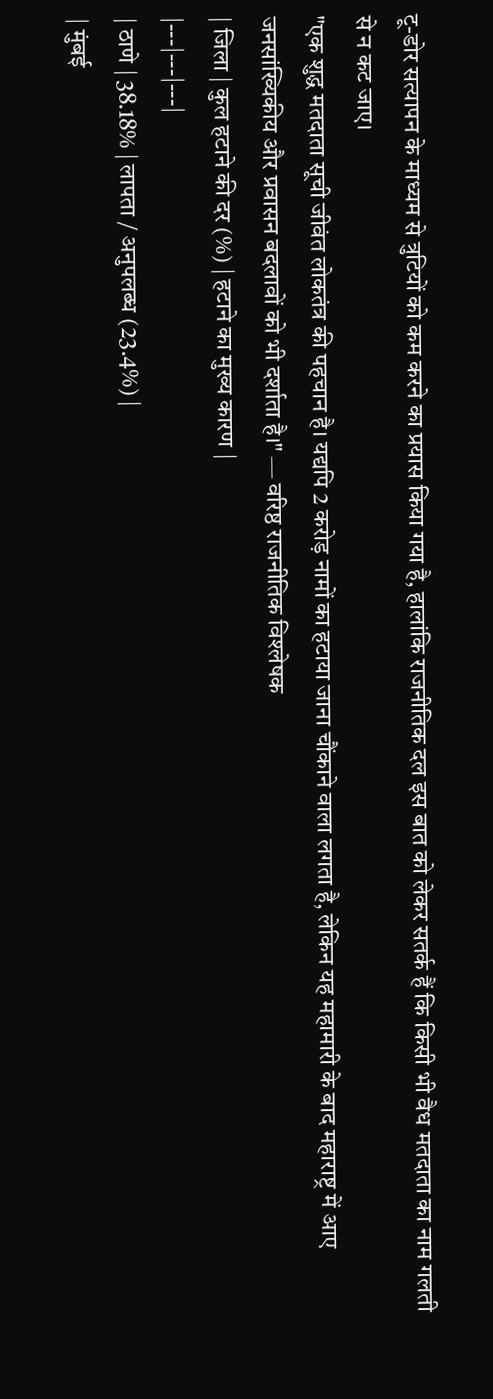टू-डोर सत्यापन के माध्यम से त्रुटियों को कम करने का प्रयास किया गया है, हालांकि राजनीतिक दल इस बात को लेकर सतर्क हैं कि किसी भी वैध मतदाता का नाम गलती से न कट जाए।
"एक शुद्ध मतदाता सूची जीवंत लोकतंत्र की पहचान है। यद्यपि 2 करोड़ नामों का हटाया जाना चौंकाने वाला लगता है, लेकिन यह महामारी के बाद महाराष्ट्र में आए जनसांख्यिकीय और प्रवासन बदलावों को भी दर्शाता है।" — वरिष्ठ राजनीतिक विश्लेषक
| जिला | कुल हटाने की दर (%) | हटाने का मुख्य कारण |
|---|---|---|
| ठाणे | 38.18% | लापता / अनुपलब्ध (23.4%) |
| मुंबई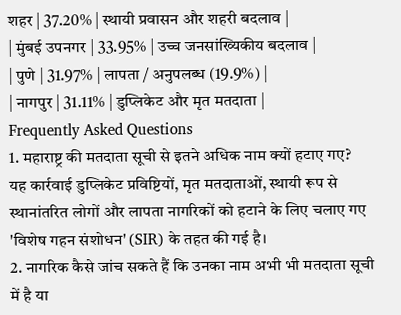शहर | 37.20% | स्थायी प्रवासन और शहरी बदलाव |
| मुंबई उपनगर | 33.95% | उच्च जनसांख्यिकीय बदलाव |
| पुणे | 31.97% | लापता / अनुपलब्ध (19.9%) |
| नागपुर | 31.11% | डुप्लिकेट और मृत मतदाता |
Frequently Asked Questions
1. महाराष्ट्र की मतदाता सूची से इतने अधिक नाम क्यों हटाए गए?
यह कार्रवाई डुप्लिकेट प्रविष्टियों, मृत मतदाताओं, स्थायी रूप से स्थानांतरित लोगों और लापता नागरिकों को हटाने के लिए चलाए गए 'विशेष गहन संशोधन' (SIR) के तहत की गई है।
2. नागरिक कैसे जांच सकते हैं कि उनका नाम अभी भी मतदाता सूची में है या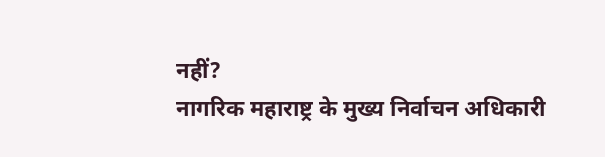नहीं?
नागरिक महाराष्ट्र के मुख्य निर्वाचन अधिकारी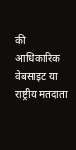की आधिकारिक वेबसाइट या राष्ट्रीय मतदाता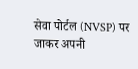सेवा पोर्टल (NVSP) पर जाकर अपनी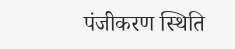पंजीकरण स्थिति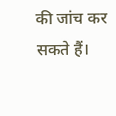की जांच कर सकते हैं।